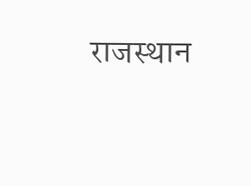राजस्थान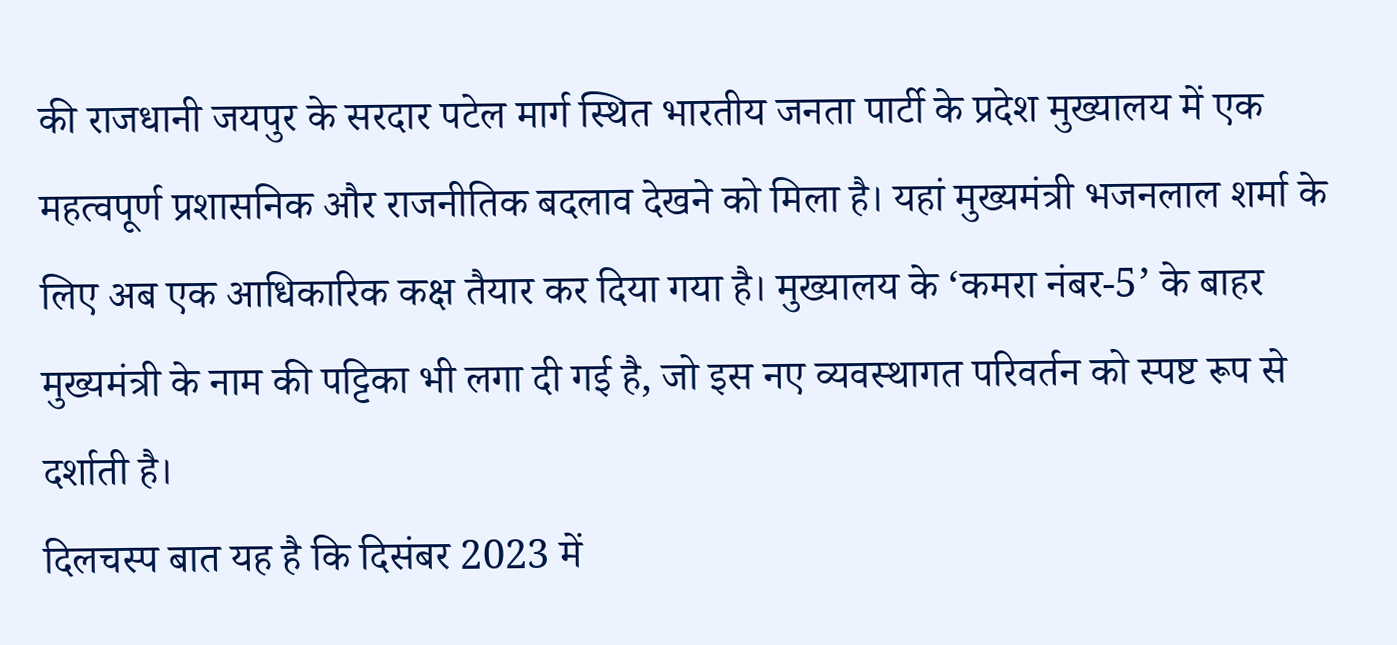की राजधानी जयपुर के सरदार पटेल मार्ग स्थित भारतीय जनता पार्टी के प्रदेश मुख्यालय में एक महत्वपूर्ण प्रशासनिक और राजनीतिक बदलाव देखने को मिला है। यहां मुख्यमंत्री भजनलाल शर्मा के लिए अब एक आधिकारिक कक्ष तैयार कर दिया गया है। मुख्यालय के ‘कमरा नंबर-5’ के बाहर मुख्यमंत्री के नाम की पट्टिका भी लगा दी गई है, जो इस नए व्यवस्थागत परिवर्तन को स्पष्ट रूप से दर्शाती है।
दिलचस्प बात यह है कि दिसंबर 2023 में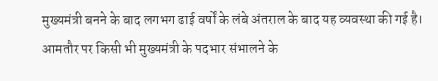मुख्यमंत्री बनने के बाद लगभग ढाई वर्षों के लंबे अंतराल के बाद यह व्यवस्था की गई है। आमतौर पर किसी भी मुख्यमंत्री के पदभार संभालने के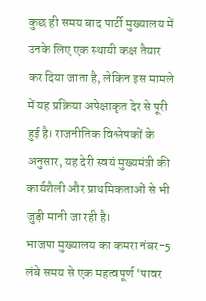कुछ ही समय बाद पार्टी मुख्यालय में उनके लिए एक स्थायी कक्ष तैयार कर दिया जाता है, लेकिन इस मामले में यह प्रक्रिया अपेक्षाकृत देर से पूरी हुई है। राजनीतिक विश्लेषकों के अनुसार, यह देरी स्वयं मुख्यमंत्री की कार्यशैली और प्राथमिकताओं से भी जुड़ी मानी जा रही है।
भाजपा मुख्यालय का कमरा नंबर-5 लंबे समय से एक महत्वपूर्ण ‘पावर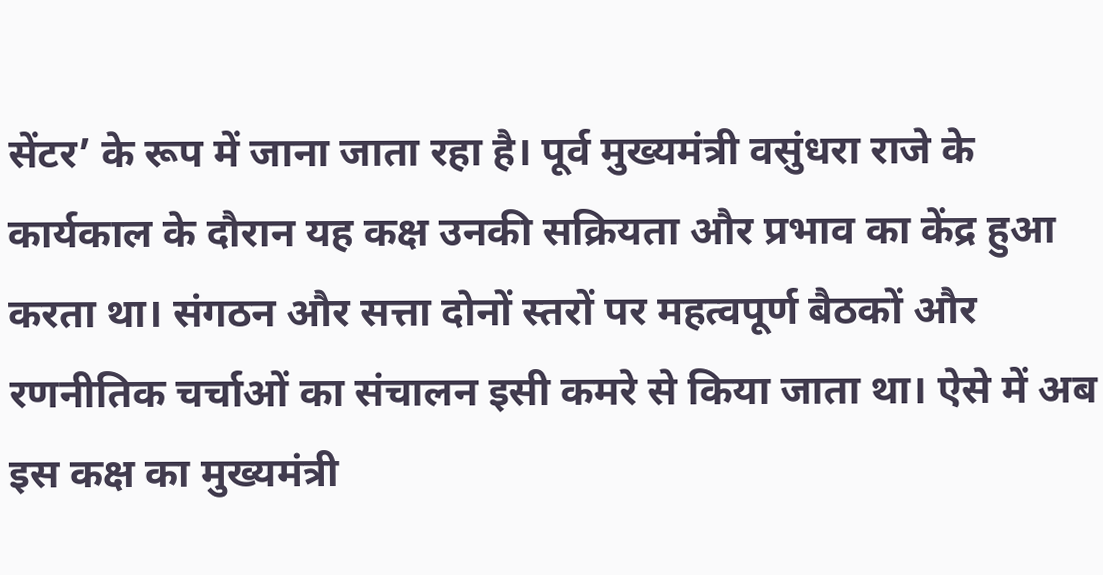सेंटर’ के रूप में जाना जाता रहा है। पूर्व मुख्यमंत्री वसुंधरा राजे के कार्यकाल के दौरान यह कक्ष उनकी सक्रियता और प्रभाव का केंद्र हुआ करता था। संगठन और सत्ता दोनों स्तरों पर महत्वपूर्ण बैठकों और रणनीतिक चर्चाओं का संचालन इसी कमरे से किया जाता था। ऐसे में अब इस कक्ष का मुख्यमंत्री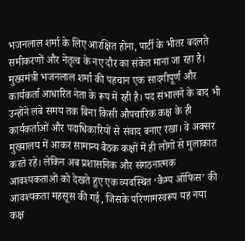भजनलाल शर्मा के लिए आरक्षित होना, पार्टी के भीतर बदलते समीकरणों और नेतृत्व के नए दौर का संकेत माना जा रहा है।
मुख्यमंत्री भजनलाल शर्मा की पहचान एक सादगीपूर्ण और कार्यकर्ता आधारित नेता के रूप में रही है। पद संभालने के बाद भी उन्होंने लंबे समय तक बिना किसी औपचारिक कक्ष के ही कार्यकर्ताओं और पदाधिकारियों से संवाद बनाए रखा। वे अक्सर मुख्यालय में आकर सामान्य बैठक कक्षों में ही लोगों से मुलाकात करते रहे। लेकिन अब प्रशासनिक और संगठनात्मक आवश्यकताओं को देखते हुए एक व्यवस्थित ‘कैम्प ऑफिस’ की आवश्यकता महसूस की गई, जिसके परिणामस्वरूप यह नया कक्ष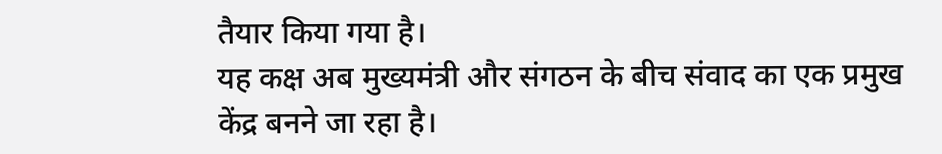तैयार किया गया है।
यह कक्ष अब मुख्यमंत्री और संगठन के बीच संवाद का एक प्रमुख केंद्र बनने जा रहा है।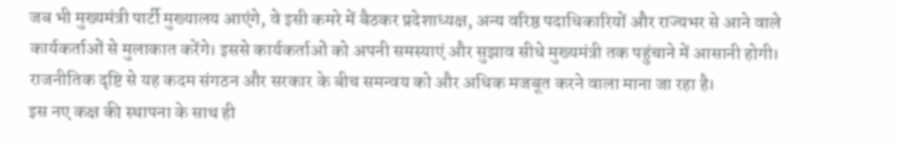जब भी मुख्यमंत्री पार्टी मुख्यालय आएंगे, वे इसी कमरे में बैठकर प्रदेशाध्यक्ष, अन्य वरिष्ठ पदाधिकारियों और राज्यभर से आने वाले कार्यकर्ताओं से मुलाकात करेंगे। इससे कार्यकर्ताओं को अपनी समस्याएं और सुझाव सीधे मुख्यमंत्री तक पहुंचाने में आसानी होगी। राजनीतिक दृष्टि से यह कदम संगठन और सरकार के बीच समन्वय को और अधिक मजबूत करने वाला माना जा रहा है।
इस नए कक्ष की स्थापना के साथ ही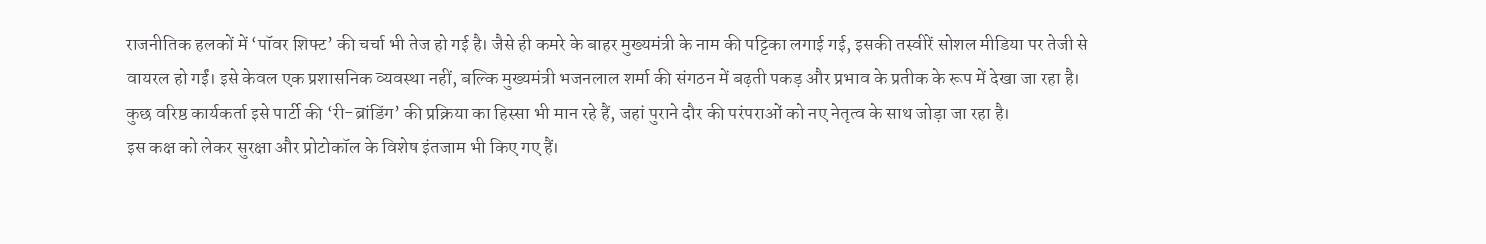राजनीतिक हलकों में ‘पॉवर शिफ्ट’ की चर्चा भी तेज हो गई है। जैसे ही कमरे के बाहर मुख्यमंत्री के नाम की पट्टिका लगाई गई, इसकी तस्वीरें सोशल मीडिया पर तेजी से वायरल हो गईं। इसे केवल एक प्रशासनिक व्यवस्था नहीं, बल्कि मुख्यमंत्री भजनलाल शर्मा की संगठन में बढ़ती पकड़ और प्रभाव के प्रतीक के रूप में देखा जा रहा है। कुछ वरिष्ठ कार्यकर्ता इसे पार्टी की ‘री-ब्रांडिंग’ की प्रक्रिया का हिस्सा भी मान रहे हैं, जहां पुराने दौर की परंपराओं को नए नेतृत्व के साथ जोड़ा जा रहा है।
इस कक्ष को लेकर सुरक्षा और प्रोटोकॉल के विशेष इंतजाम भी किए गए हैं।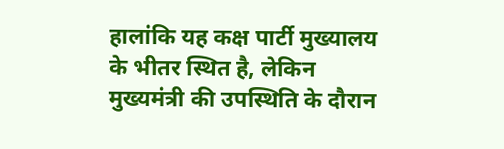हालांकि यह कक्ष पार्टी मुख्यालय के भीतर स्थित है, लेकिन मुख्यमंत्री की उपस्थिति के दौरान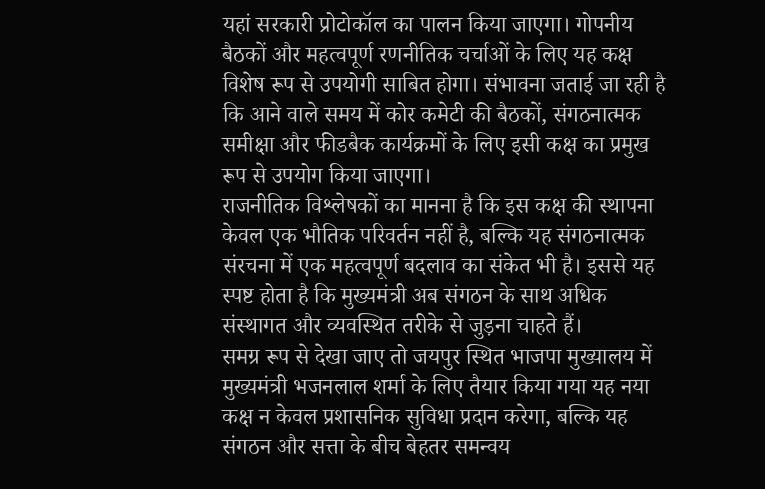यहां सरकारी प्रोटोकॉल का पालन किया जाएगा। गोपनीय बैठकों और महत्वपूर्ण रणनीतिक चर्चाओं के लिए यह कक्ष विशेष रूप से उपयोगी साबित होगा। संभावना जताई जा रही है कि आने वाले समय में कोर कमेटी की बैठकों, संगठनात्मक समीक्षा और फीडबैक कार्यक्रमों के लिए इसी कक्ष का प्रमुख रूप से उपयोग किया जाएगा।
राजनीतिक विश्लेषकों का मानना है कि इस कक्ष की स्थापना केवल एक भौतिक परिवर्तन नहीं है, बल्कि यह संगठनात्मक संरचना में एक महत्वपूर्ण बदलाव का संकेत भी है। इससे यह स्पष्ट होता है कि मुख्यमंत्री अब संगठन के साथ अधिक संस्थागत और व्यवस्थित तरीके से जुड़ना चाहते हैं।
समग्र रूप से देखा जाए तो जयपुर स्थित भाजपा मुख्यालय में मुख्यमंत्री भजनलाल शर्मा के लिए तैयार किया गया यह नया कक्ष न केवल प्रशासनिक सुविधा प्रदान करेगा, बल्कि यह संगठन और सत्ता के बीच बेहतर समन्वय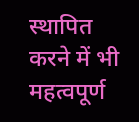स्थापित करने में भी महत्वपूर्ण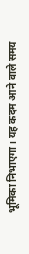भूमिका निभाएगा। यह कदम आने वाले समय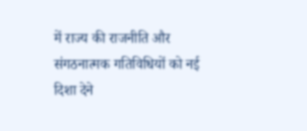में राज्य की राजनीति और संगठनात्मक गतिविधियों को नई दिशा देने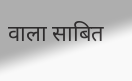वाला साबित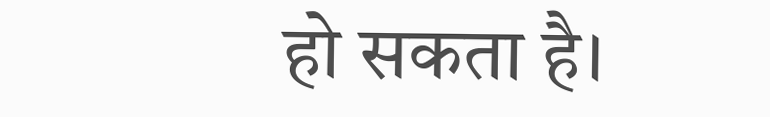हो सकता है।